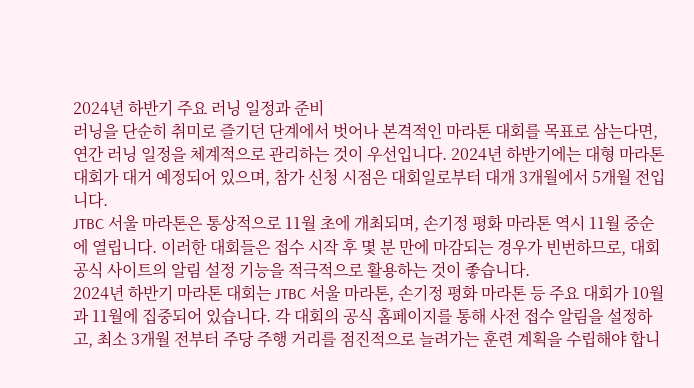2024년 하반기 주요 러닝 일정과 준비
러닝을 단순히 취미로 즐기던 단계에서 벗어나 본격적인 마라톤 대회를 목표로 삼는다면, 연간 러닝 일정을 체계적으로 관리하는 것이 우선입니다. 2024년 하반기에는 대형 마라톤 대회가 대거 예정되어 있으며, 참가 신청 시점은 대회일로부터 대개 3개월에서 5개월 전입니다.
JTBC 서울 마라톤은 통상적으로 11월 초에 개최되며, 손기정 평화 마라톤 역시 11월 중순에 열립니다. 이러한 대회들은 접수 시작 후 몇 분 만에 마감되는 경우가 빈번하므로, 대회 공식 사이트의 알림 설정 기능을 적극적으로 활용하는 것이 좋습니다.
2024년 하반기 마라톤 대회는 JTBC 서울 마라톤, 손기정 평화 마라톤 등 주요 대회가 10월과 11월에 집중되어 있습니다. 각 대회의 공식 홈페이지를 통해 사전 접수 알림을 설정하고, 최소 3개월 전부터 주당 주행 거리를 점진적으로 늘려가는 훈련 계획을 수립해야 합니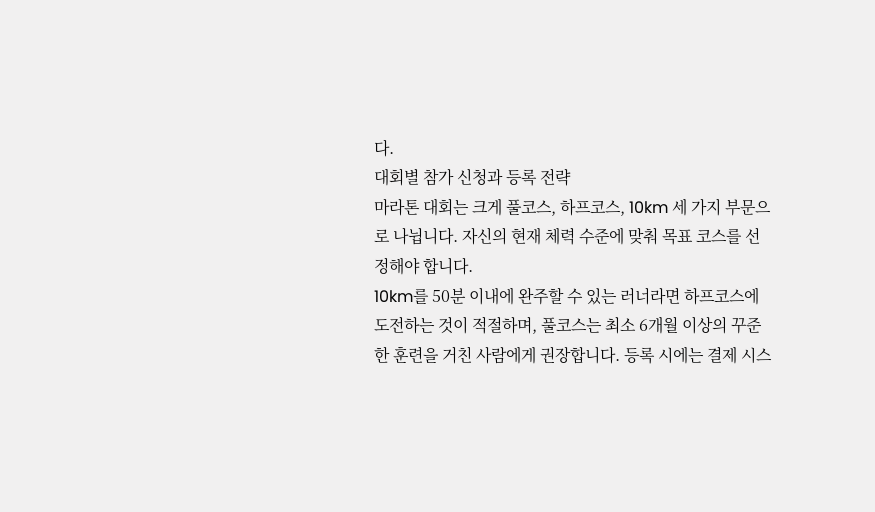다.
대회별 참가 신청과 등록 전략
마라톤 대회는 크게 풀코스, 하프코스, 10km 세 가지 부문으로 나뉩니다. 자신의 현재 체력 수준에 맞춰 목표 코스를 선정해야 합니다.
10km를 50분 이내에 완주할 수 있는 러너라면 하프코스에 도전하는 것이 적절하며, 풀코스는 최소 6개월 이상의 꾸준한 훈련을 거친 사람에게 권장합니다. 등록 시에는 결제 시스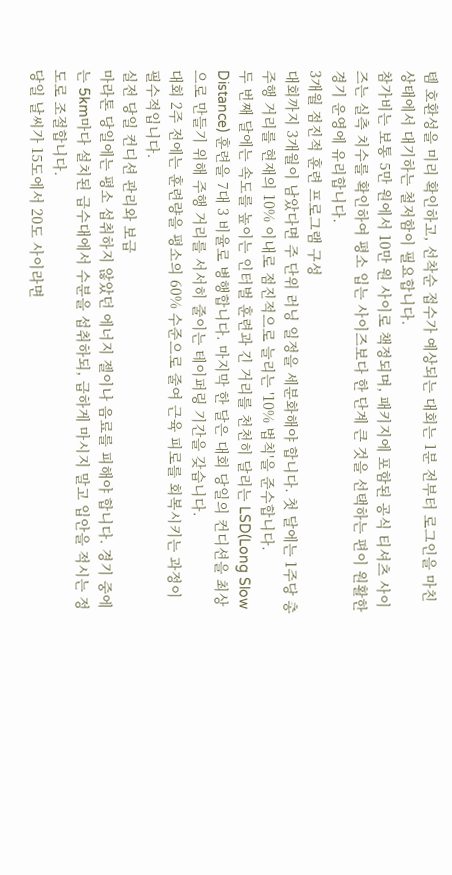템 호환성을 미리 확인하고, 선착순 접수가 예상되는 대회는 1분 전부터 로그인을 마친 상태에서 대기하는 철저함이 필요합니다.
참가비는 보통 5만 원에서 10만 원 사이로 책정되며, 패키지에 포함된 공식 티셔츠 사이즈는 실측 치수를 확인하여 평소 입는 사이즈보다 한 단계 큰 것을 선택하는 편이 원활한 경기 운영에 유리합니다.
3개월 점진적 훈련 프로그램 구성
대회까지 3개월이 남았다면 주 단위 러닝 일정을 세분화해야 합니다. 첫 달에는 1주당 총 주행 거리를 현재의 10% 이내로 점진적으로 늘리는 '10% 법칙'을 준수합니다.
두 번째 달에는 속도를 높이는 인터벌 훈련과 긴 거리를 천천히 달리는 LSD(Long Slow Distance) 훈련을 7대 3 비율로 병행합니다. 마지막 한 달은 대회 당일의 컨디션을 최상으로 만들기 위해 주행 거리를 서서히 줄이는 테이퍼링 기간을 갖습니다.
대회 2주 전에는 훈련량을 평소의 60% 수준으로 줄여 근육 피로를 회복시키는 과정이 필수적입니다.
실전 당일 컨디션 관리와 보급
마라톤 당일에는 평소 섭취하지 않았던 에너지 젤이나 음료를 피해야 합니다. 경기 중에는 5km마다 설치된 급수대에서 수분을 섭취하되, 급하게 마시지 말고 입안을 적시는 정도로 조절합니다.
당일 날씨가 15도에서 20도 사이라면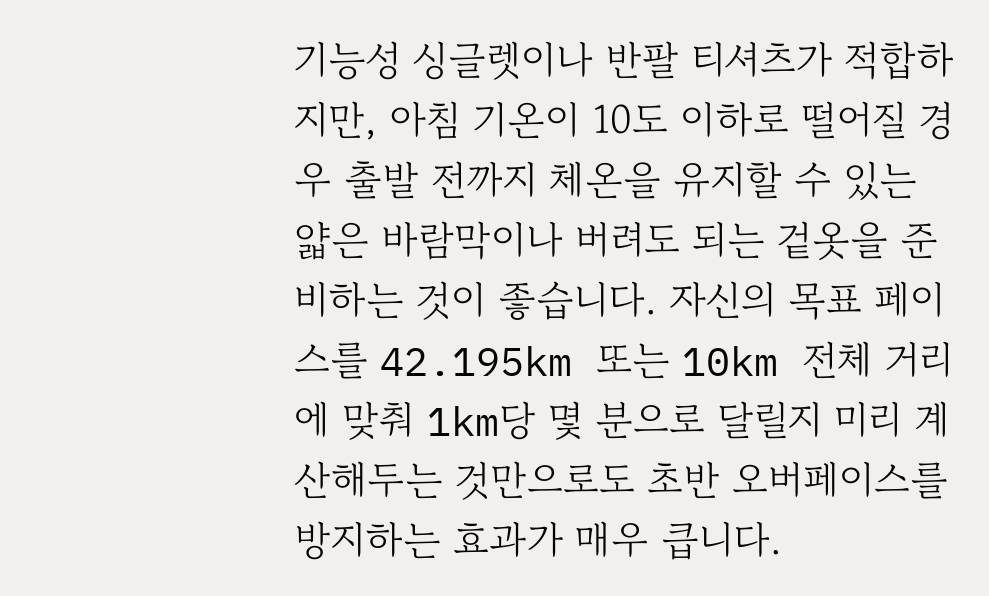기능성 싱글렛이나 반팔 티셔츠가 적합하지만, 아침 기온이 10도 이하로 떨어질 경우 출발 전까지 체온을 유지할 수 있는 얇은 바람막이나 버려도 되는 겉옷을 준비하는 것이 좋습니다. 자신의 목표 페이스를 42.195km 또는 10km 전체 거리에 맞춰 1km당 몇 분으로 달릴지 미리 계산해두는 것만으로도 초반 오버페이스를 방지하는 효과가 매우 큽니다.